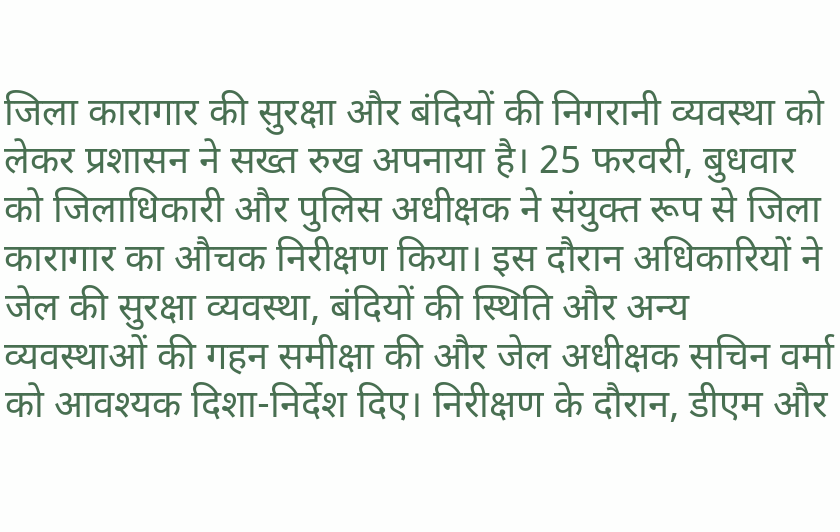जिला कारागार की सुरक्षा और बंदियों की निगरानी व्यवस्था को लेकर प्रशासन ने सख्त रुख अपनाया है। 25 फरवरी, बुधवार को जिलाधिकारी और पुलिस अधीक्षक ने संयुक्त रूप से जिला कारागार का औचक निरीक्षण किया। इस दौरान अधिकारियों ने जेल की सुरक्षा व्यवस्था, बंदियों की स्थिति और अन्य व्यवस्थाओं की गहन समीक्षा की और जेल अधीक्षक सचिन वर्मा को आवश्यक दिशा-निर्देश दिए। निरीक्षण के दौरान, डीएम और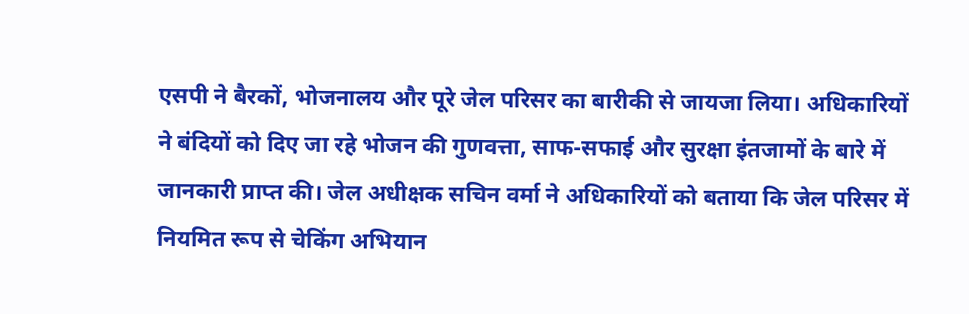एसपी ने बैरकों, भोजनालय और पूरे जेल परिसर का बारीकी से जायजा लिया। अधिकारियों ने बंदियों को दिए जा रहे भोजन की गुणवत्ता, साफ-सफाई और सुरक्षा इंतजामों के बारे में जानकारी प्राप्त की। जेल अधीक्षक सचिन वर्मा ने अधिकारियों को बताया कि जेल परिसर में नियमित रूप से चेकिंग अभियान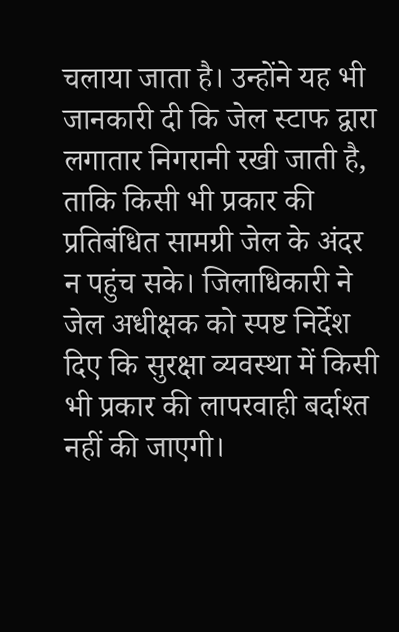चलाया जाता है। उन्होंने यह भी जानकारी दी कि जेल स्टाफ द्वारा लगातार निगरानी रखी जाती है, ताकि किसी भी प्रकार की प्रतिबंधित सामग्री जेल के अंदर न पहुंच सके। जिलाधिकारी ने जेल अधीक्षक को स्पष्ट निर्देश दिए कि सुरक्षा व्यवस्था में किसी भी प्रकार की लापरवाही बर्दाश्त नहीं की जाएगी।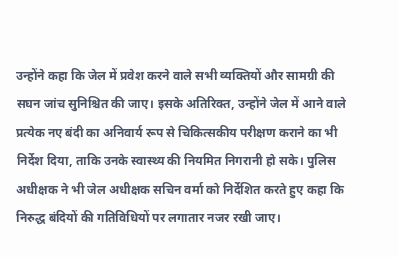उन्होंने कहा कि जेल में प्रवेश करने वाले सभी व्यक्तियों और सामग्री की सघन जांच सुनिश्चित की जाए। इसके अतिरिक्त, उन्होंने जेल में आने वाले प्रत्येक नए बंदी का अनिवार्य रूप से चिकित्सकीय परीक्षण कराने का भी निर्देश दिया, ताकि उनके स्वास्थ्य की नियमित निगरानी हो सके। पुलिस अधीक्षक ने भी जेल अधीक्षक सचिन वर्मा को निर्देशित करते हुए कहा कि निरुद्ध बंदियों की गतिविधियों पर लगातार नजर रखी जाए।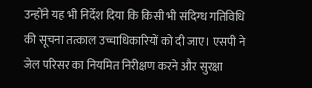उन्होंने यह भी निर्देश दिया कि किसी भी संदिग्ध गतिविधि की सूचना तत्काल उच्चाधिकारियों को दी जाए। एसपी ने जेल परिसर का नियमित निरीक्षण करने और सुरक्षा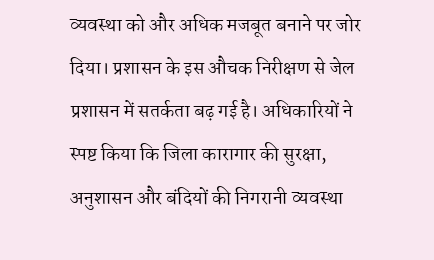व्यवस्था को और अधिक मजबूत बनाने पर जोर दिया। प्रशासन के इस औचक निरीक्षण से जेल प्रशासन में सतर्कता बढ़ गई है। अधिकारियों ने स्पष्ट किया कि जिला कारागार की सुरक्षा, अनुशासन और बंदियों की निगरानी व्यवस्था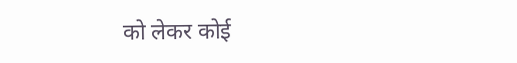को लेकर कोई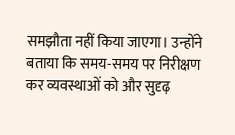समझौता नहीं किया जाएगा। उन्होंने बताया कि समय-समय पर निरीक्षण कर व्यवस्थाओं को और सुदृढ़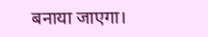बनाया जाएगा।